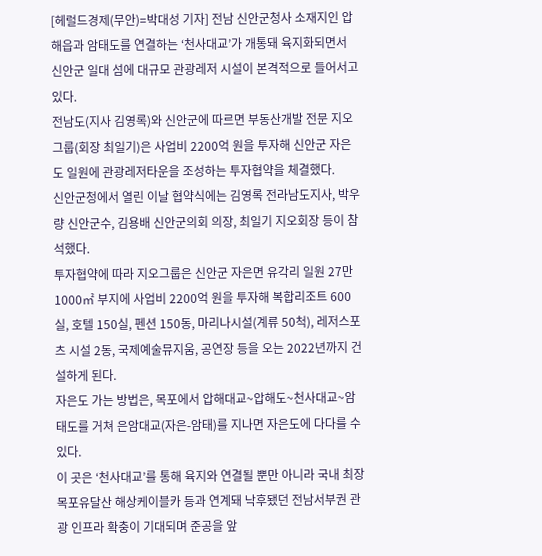[헤럴드경제(무안)=박대성 기자] 전남 신안군청사 소재지인 압해읍과 암태도를 연결하는 ‘천사대교’가 개통돼 육지화되면서 신안군 일대 섬에 대규모 관광레저 시설이 본격적으로 들어서고 있다.
전남도(지사 김영록)와 신안군에 따르면 부동산개발 전문 지오그룹(회장 최일기)은 사업비 2200억 원을 투자해 신안군 자은도 일원에 관광레저타운을 조성하는 투자협약을 체결했다.
신안군청에서 열린 이날 협약식에는 김영록 전라남도지사, 박우량 신안군수, 김용배 신안군의회 의장, 최일기 지오회장 등이 참석했다.
투자협약에 따라 지오그룹은 신안군 자은면 유각리 일원 27만1000㎡ 부지에 사업비 2200억 원을 투자해 복합리조트 600실, 호텔 150실, 펜션 150동, 마리나시설(계류 50척), 레저스포츠 시설 2동, 국제예술뮤지움, 공연장 등을 오는 2022년까지 건설하게 된다.
자은도 가는 방법은, 목포에서 압해대교~압해도~천사대교~암태도를 거쳐 은암대교(자은-암태)를 지나면 자은도에 다다를 수 있다.
이 곳은 ‘천사대교’를 통해 육지와 연결될 뿐만 아니라 국내 최장 목포유달산 해상케이블카 등과 연계돼 낙후됐던 전남서부권 관광 인프라 확충이 기대되며 준공을 앞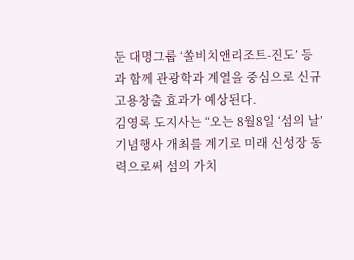둔 대명그룹 ‘쏠비치앤리조트-진도’ 등과 함께 관광학과 계열을 중심으로 신규 고용창출 효과가 예상된다.
김영록 도지사는 “오는 8월8일 ‘섬의 날’ 기념행사 개최를 계기로 미래 신성장 동력으로써 섬의 가치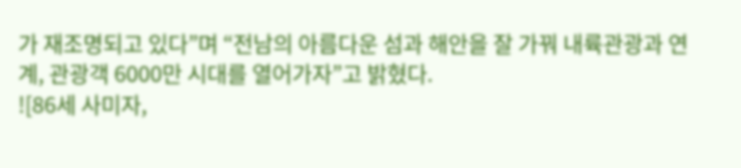가 재조명되고 있다”며 “전남의 아름다운 섬과 해안을 잘 가꿔 내륙관광과 연계, 관광객 6000만 시대를 열어가자”고 밝혔다.
![86세 사미자,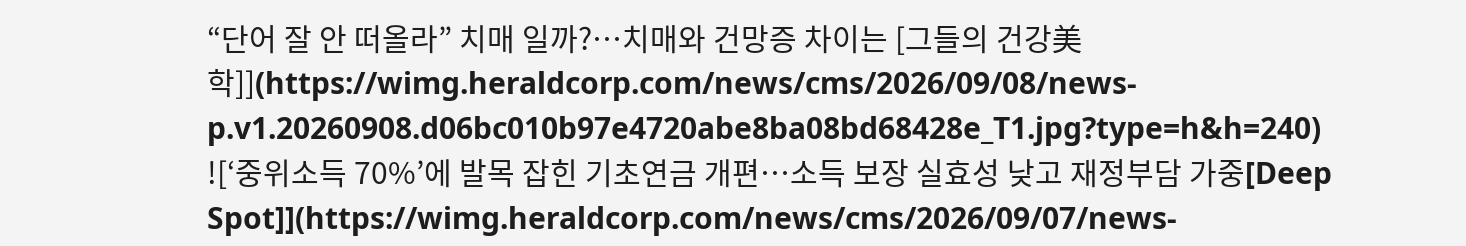“단어 잘 안 떠올라” 치매 일까?…치매와 건망증 차이는 [그들의 건강美학]](https://wimg.heraldcorp.com/news/cms/2026/09/08/news-p.v1.20260908.d06bc010b97e4720abe8ba08bd68428e_T1.jpg?type=h&h=240)
![‘중위소득 70%’에 발목 잡힌 기초연금 개편…소득 보장 실효성 낮고 재정부담 가중[Deep Spot]](https://wimg.heraldcorp.com/news/cms/2026/09/07/news-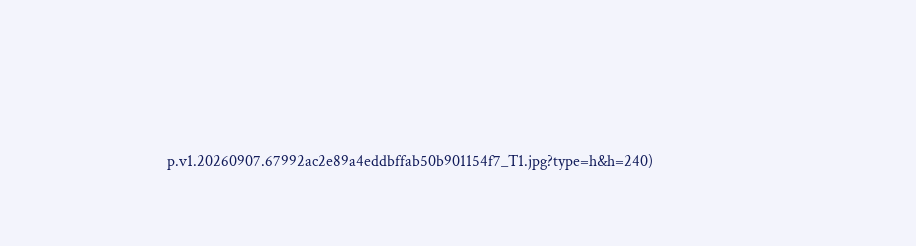p.v1.20260907.67992ac2e89a4eddbffab50b901154f7_T1.jpg?type=h&h=240)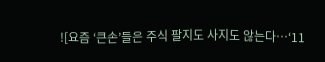![요즘 ‘큰손’들은 주식 팔지도 사지도 않는다…‘11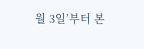월 3일’부터 본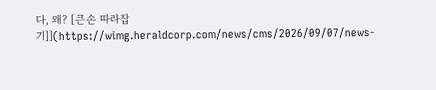다, 왜? [큰손 따라잡기]](https://wimg.heraldcorp.com/news/cms/2026/09/07/news-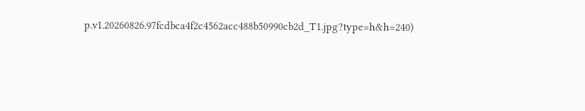p.v1.20260826.97fcdbca4f2c4562acc488b50990cb2d_T1.jpg?type=h&h=240)